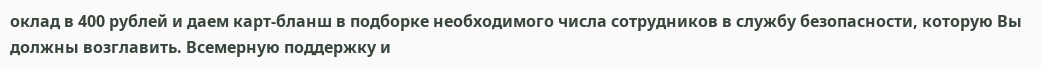оклад в 400 рублей и даем карт‑бланш в подборке необходимого числа сотрудников в службу безопасности, которую Вы должны возглавить. Всемерную поддержку и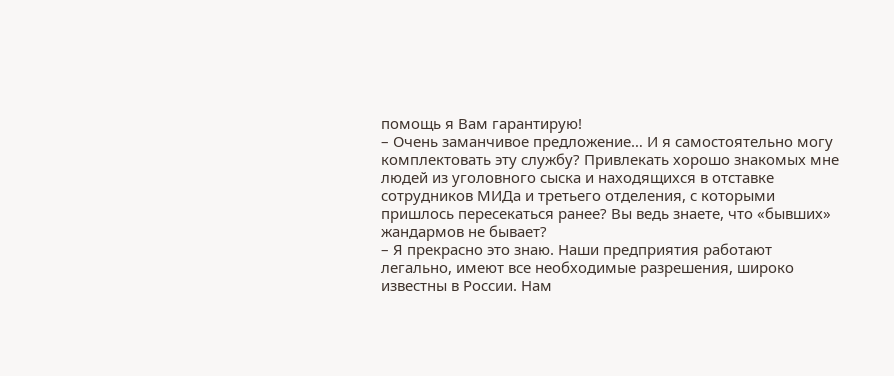помощь я Вам гарантирую!
– Очень заманчивое предложение… И я самостоятельно могу комплектовать эту службу? Привлекать хорошо знакомых мне людей из уголовного сыска и находящихся в отставке сотрудников МИДа и третьего отделения, с которыми пришлось пересекаться ранее? Вы ведь знаете, что «бывших» жандармов не бывает?
– Я прекрасно это знаю. Наши предприятия работают легально, имеют все необходимые разрешения, широко известны в России. Нам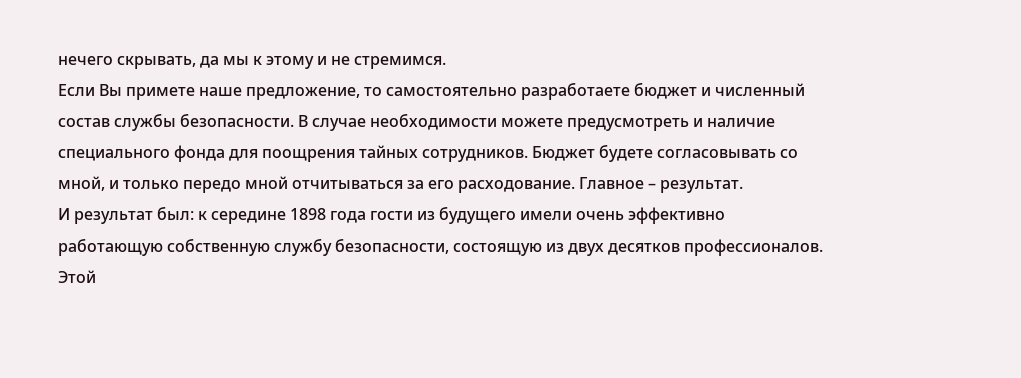нечего скрывать, да мы к этому и не стремимся.
Если Вы примете наше предложение, то самостоятельно разработаете бюджет и численный состав службы безопасности. В случае необходимости можете предусмотреть и наличие специального фонда для поощрения тайных сотрудников. Бюджет будете согласовывать со мной, и только передо мной отчитываться за его расходование. Главное – результат.
И результат был: к середине 1898 года гости из будущего имели очень эффективно работающую собственную службу безопасности, состоящую из двух десятков профессионалов. Этой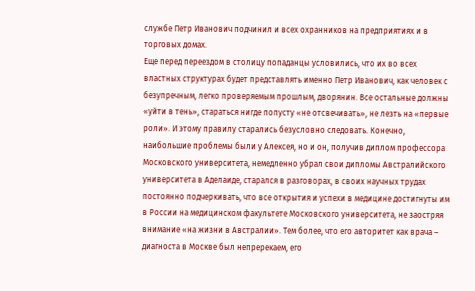службе Петр Иванович подчинил и всех охранников на предприятиях и в торговых домах.
Еще перед переездом в столицу попаданцы условились, что их во всех властных структурах будет представлять именно Петр Иванович, как человек с безупречным, легко проверяемым прошлым, дворянин. Все остальные должны «уйти в тень», стараться нигде попусту «не отсвечивать», не лезть на «первые роли». И этому правилу старались безусловно следовать. Конечно, наибольшие проблемы были у Алексея, но и он, получив диплом профессора Московского университета, немедленно убрал свои дипломы Австралийского университета в Аделаиде, старался в разговорах, в своих научных трудах постоянно подчеркивать, что все открытия и успехи в медицине достигнуты им в России на медицинском факультете Московского университета, не заостряя внимание «на жизни в Австралии». Тем более, что его авторитет как врача – диагноста в Москве был непререкаем, его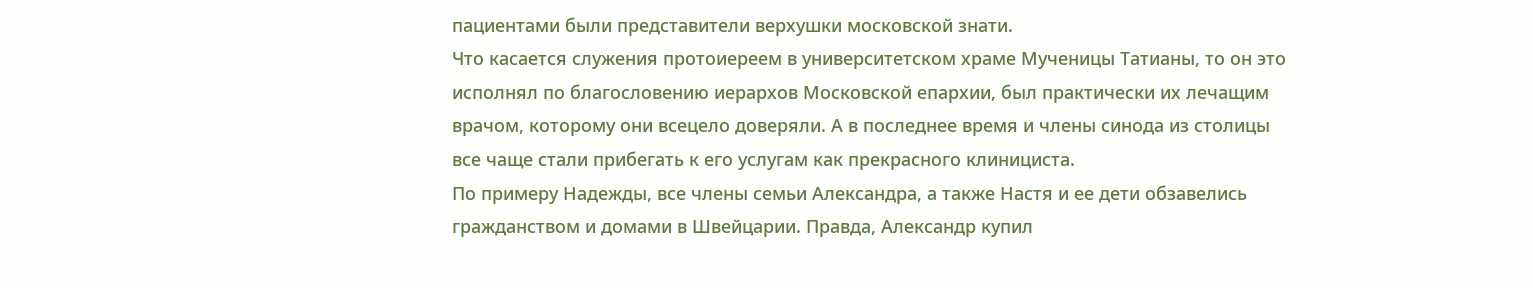пациентами были представители верхушки московской знати.
Что касается служения протоиереем в университетском храме Мученицы Татианы, то он это исполнял по благословению иерархов Московской епархии, был практически их лечащим врачом, которому они всецело доверяли. А в последнее время и члены синода из столицы все чаще стали прибегать к его услугам как прекрасного клинициста.
По примеру Надежды, все члены семьи Александра, а также Настя и ее дети обзавелись гражданством и домами в Швейцарии. Правда, Александр купил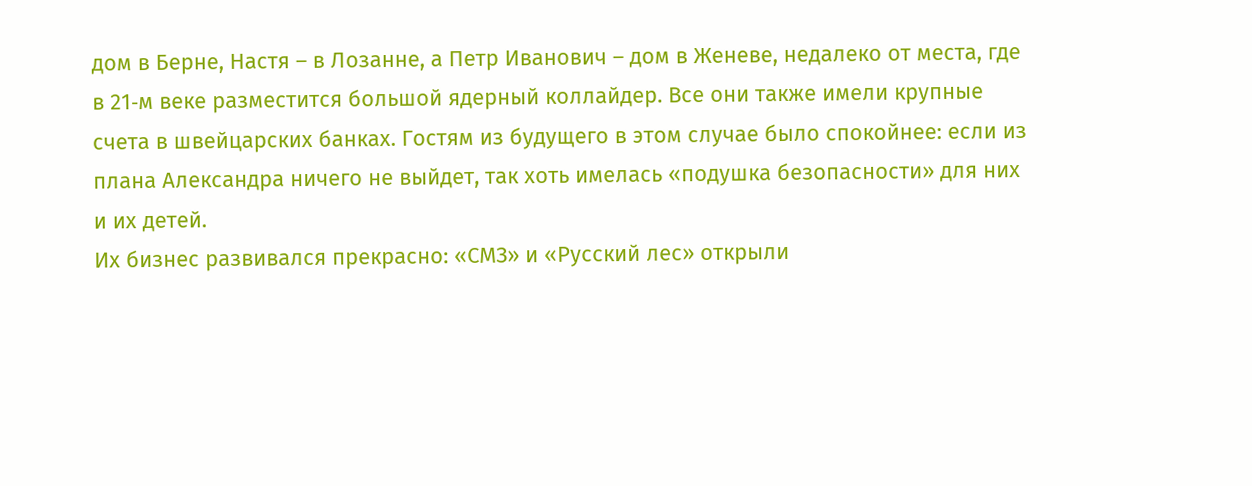дом в Берне, Настя – в Лозанне, а Петр Иванович – дом в Женеве, недалеко от места, где в 21‑м веке разместится большой ядерный коллайдер. Все они также имели крупные счета в швейцарских банках. Гостям из будущего в этом случае было спокойнее: если из плана Александра ничего не выйдет, так хоть имелась «подушка безопасности» для них и их детей.
Их бизнес развивался прекрасно: «СМЗ» и «Русский лес» открыли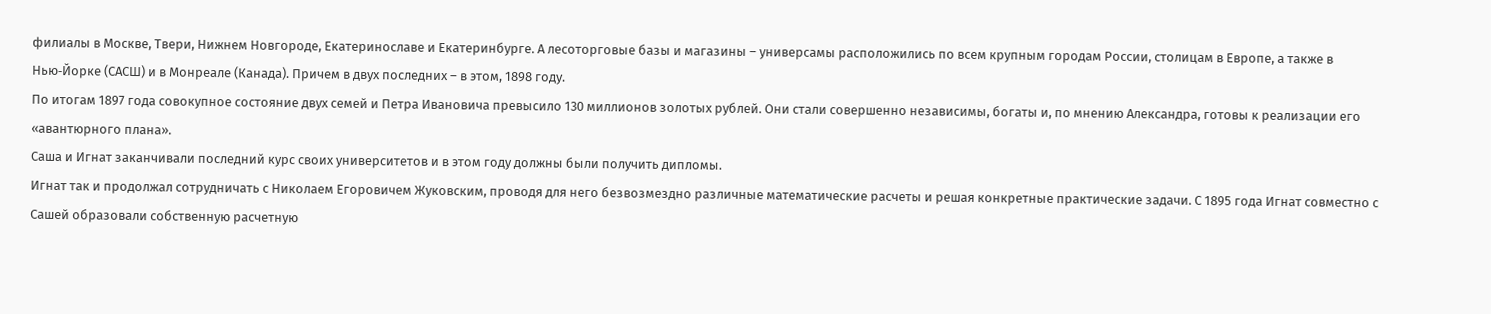филиалы в Москве, Твери, Нижнем Новгороде, Екатеринославе и Екатеринбурге. А лесоторговые базы и магазины – универсамы расположились по всем крупным городам России, столицам в Европе, а также в Нью‑Йорке (САСШ) и в Монреале (Канада). Причем в двух последних – в этом, 1898 году.
По итогам 1897 года совокупное состояние двух семей и Петра Ивановича превысило 130 миллионов золотых рублей. Они стали совершенно независимы, богаты и, по мнению Александра, готовы к реализации его «авантюрного плана».
Саша и Игнат заканчивали последний курс своих университетов и в этом году должны были получить дипломы.
Игнат так и продолжал сотрудничать с Николаем Егоровичем Жуковским, проводя для него безвозмездно различные математические расчеты и решая конкретные практические задачи. С 1895 года Игнат совместно с Сашей образовали собственную расчетную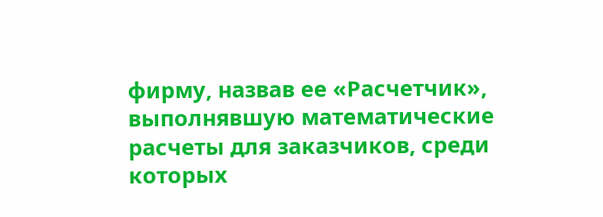фирму, назвав ее «Расчетчик», выполнявшую математические расчеты для заказчиков, среди которых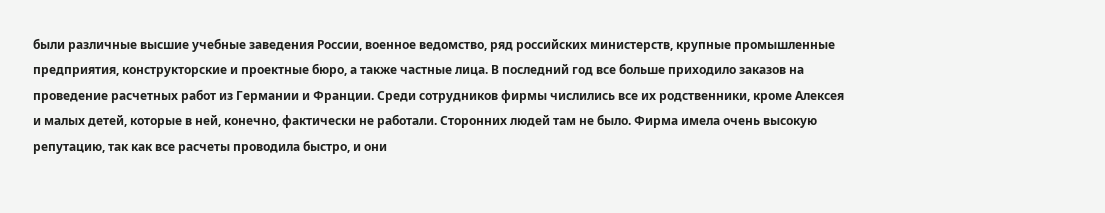были различные высшие учебные заведения России, военное ведомство, ряд российских министерств, крупные промышленные предприятия, конструкторские и проектные бюро, а также частные лица. В последний год все больше приходило заказов на проведение расчетных работ из Германии и Франции. Среди сотрудников фирмы числились все их родственники, кроме Алексея и малых детей, которые в ней, конечно, фактически не работали. Сторонних людей там не было. Фирма имела очень высокую репутацию, так как все расчеты проводила быстро, и они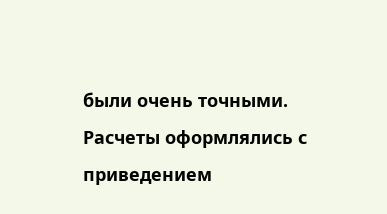были очень точными. Расчеты оформлялись с приведением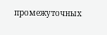промежуточных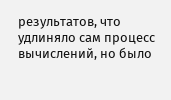результатов, что удлиняло сам процесс вычислений, но было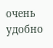очень удобно